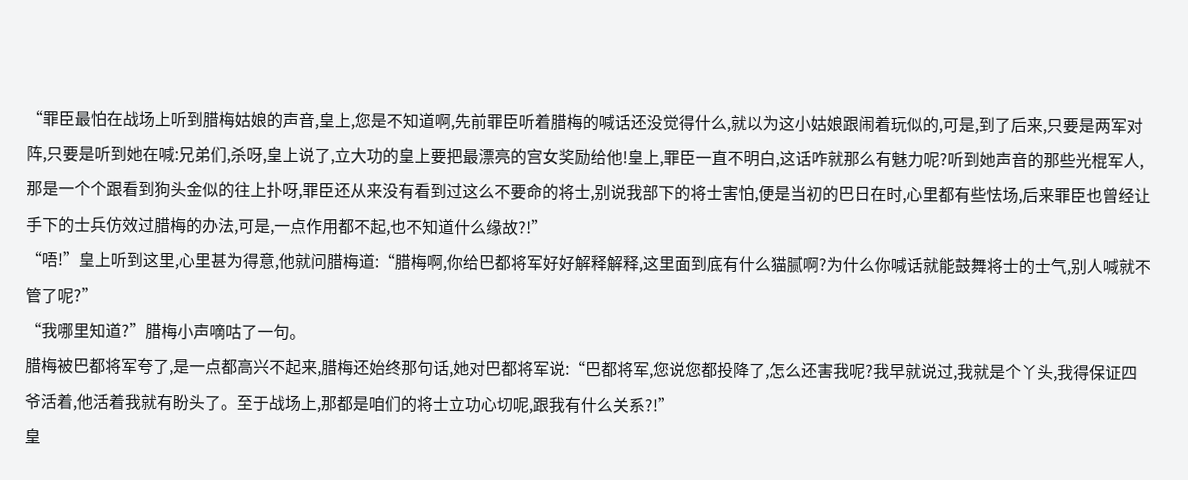“罪臣最怕在战场上听到腊梅姑娘的声音,皇上,您是不知道啊,先前罪臣听着腊梅的喊话还没觉得什么,就以为这小姑娘跟闹着玩似的,可是,到了后来,只要是两军对阵,只要是听到她在喊:兄弟们,杀呀,皇上说了,立大功的皇上要把最漂亮的宫女奖励给他!皇上,罪臣一直不明白,这话咋就那么有魅力呢?听到她声音的那些光棍军人,那是一个个跟看到狗头金似的往上扑呀,罪臣还从来没有看到过这么不要命的将士,别说我部下的将士害怕,便是当初的巴日在时,心里都有些怯场,后来罪臣也曾经让手下的士兵仿效过腊梅的办法,可是,一点作用都不起,也不知道什么缘故?!”
“唔!”皇上听到这里,心里甚为得意,他就问腊梅道:“腊梅啊,你给巴都将军好好解释解释,这里面到底有什么猫腻啊?为什么你喊话就能鼓舞将士的士气,别人喊就不管了呢?”
“我哪里知道?”腊梅小声嘀咕了一句。
腊梅被巴都将军夸了,是一点都高兴不起来,腊梅还始终那句话,她对巴都将军说:“巴都将军,您说您都投降了,怎么还害我呢?我早就说过,我就是个丫头,我得保证四爷活着,他活着我就有盼头了。至于战场上,那都是咱们的将士立功心切呢,跟我有什么关系?!”
皇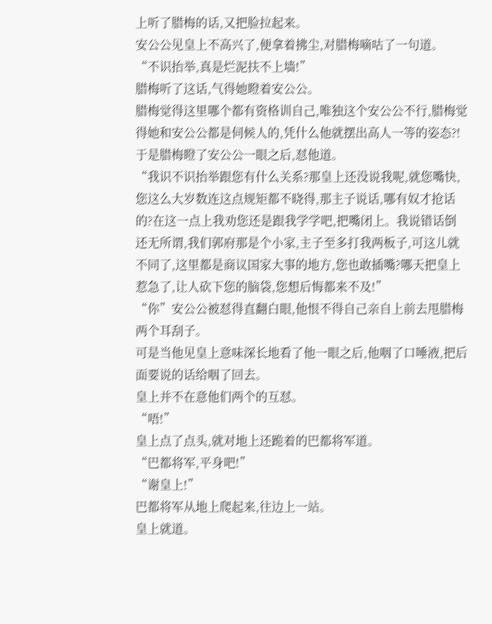上听了腊梅的话,又把脸拉起来。
安公公见皇上不高兴了,便拿着拂尘,对腊梅嘀咕了一句道。
“不识抬举,真是烂泥扶不上墙!”
腊梅听了这话,气得她瞪着安公公。
腊梅觉得这里哪个都有资格训自己,唯独这个安公公不行,腊梅觉得她和安公公都是伺候人的,凭什么他就摆出高人一等的姿态?!
于是腊梅瞪了安公公一眼之后,怼他道。
“我识不识抬举跟您有什么关系?那皇上还没说我呢,就您嘴快,您这么大岁数连这点规矩都不晓得,那主子说话,哪有奴才抢话的?在这一点上我劝您还是跟我学学吧,把嘴闭上。我说错话倒还无所谓,我们郭府那是个小家,主子至多打我两板子,可这儿就不同了,这里都是商议国家大事的地方,您也敢插嘴?哪天把皇上惹急了,让人砍下您的脑袋,您想后悔都来不及!”
“你”安公公被怼得直翻白眼,他恨不得自己亲自上前去甩腊梅两个耳刮子。
可是当他见皇上意味深长地看了他一眼之后,他咽了口唾液,把后面要说的话给咽了回去。
皇上并不在意他们两个的互怼。
“唔!”
皇上点了点头,就对地上还跪着的巴都将军道。
“巴都将军,平身吧!”
“谢皇上!”
巴都将军从地上爬起来,往边上一站。
皇上就道。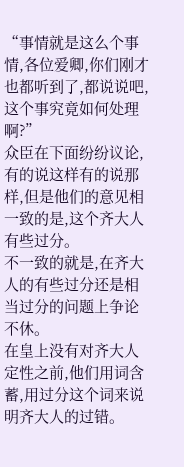“事情就是这么个事情,各位爱卿,你们刚才也都听到了,都说说吧,这个事究竟如何处理啊?”
众臣在下面纷纷议论,有的说这样有的说那样,但是他们的意见相一致的是,这个齐大人有些过分。
不一致的就是,在齐大人的有些过分还是相当过分的问题上争论不休。
在皇上没有对齐大人定性之前,他们用词含蓄,用过分这个词来说明齐大人的过错。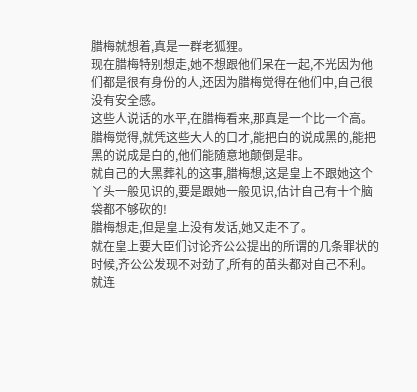腊梅就想着,真是一群老狐狸。
现在腊梅特别想走,她不想跟他们呆在一起,不光因为他们都是很有身份的人,还因为腊梅觉得在他们中,自己很没有安全感。
这些人说话的水平,在腊梅看来,那真是一个比一个高。
腊梅觉得,就凭这些大人的口才,能把白的说成黑的,能把黑的说成是白的,他们能随意地颠倒是非。
就自己的大黑葬礼的这事,腊梅想,这是皇上不跟她这个丫头一般见识的,要是跟她一般见识,估计自己有十个脑袋都不够砍的!
腊梅想走,但是皇上没有发话,她又走不了。
就在皇上要大臣们讨论齐公公提出的所谓的几条罪状的时候,齐公公发现不对劲了,所有的苗头都对自己不利。就连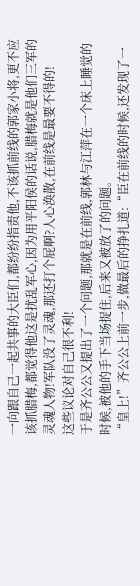一向跟自己一起共事的大臣们,都纷纷指责他,不该抓前线的郭家小将,更不应该抓腊梅,都觉得他这是扰乱军心,因为用平阳侯的话说,腊梅就是他们三军的灵魂人物!军队没了灵魂,那还打个屁啊?人心涣散,在前线是最要不得的!
这些议论对自己很不利!
于是齐公公又提出了一个问题,那就是在前线,郭林与江萍在一个床上睡觉的时候,被他的手下当场捉住,后来又被放了的问题。
“皇上!”齐公公上前一步,做最后的挣扎道:“臣在前线的时候,还发现了一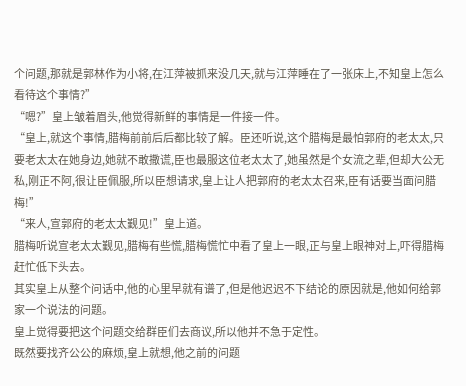个问题,那就是郭林作为小将,在江萍被抓来没几天,就与江萍睡在了一张床上,不知皇上怎么看待这个事情?”
“嗯?”皇上皱着眉头,他觉得新鲜的事情是一件接一件。
“皇上,就这个事情,腊梅前前后后都比较了解。臣还听说,这个腊梅是最怕郭府的老太太,只要老太太在她身边,她就不敢撒谎,臣也最服这位老太太了,她虽然是个女流之辈,但却大公无私,刚正不阿,很让臣佩服,所以臣想请求,皇上让人把郭府的老太太召来,臣有话要当面问腊梅!”
“来人,宣郭府的老太太觐见!”皇上道。
腊梅听说宣老太太觐见,腊梅有些慌,腊梅慌忙中看了皇上一眼,正与皇上眼神对上,吓得腊梅赶忙低下头去。
其实皇上从整个问话中,他的心里早就有谱了,但是他迟迟不下结论的原因就是,他如何给郭家一个说法的问题。
皇上觉得要把这个问题交给群臣们去商议,所以他并不急于定性。
既然要找齐公公的麻烦,皇上就想,他之前的问题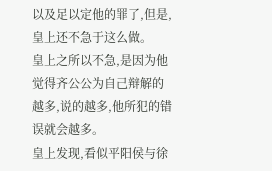以及足以定他的罪了,但是,皇上还不急于这么做。
皇上之所以不急,是因为他觉得齐公公为自己辩解的越多,说的越多,他所犯的错误就会越多。
皇上发现,看似平阳侯与徐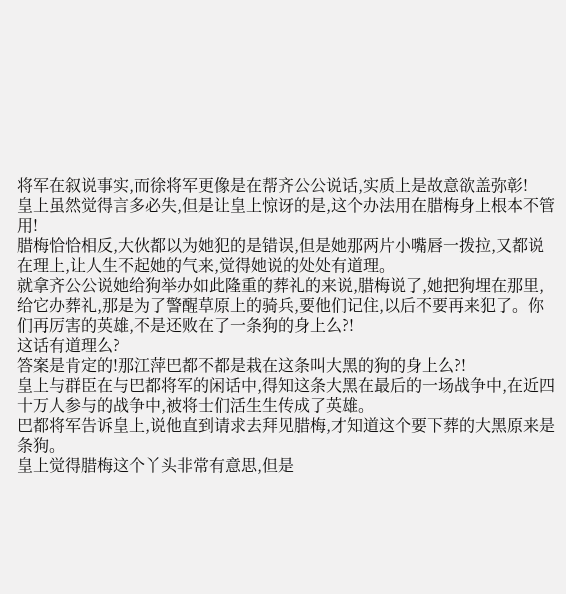将军在叙说事实,而徐将军更像是在帮齐公公说话,实质上是故意欲盖弥彰!
皇上虽然觉得言多必失,但是让皇上惊讶的是,这个办法用在腊梅身上根本不管用!
腊梅恰恰相反,大伙都以为她犯的是错误,但是她那两片小嘴唇一拨拉,又都说在理上,让人生不起她的气来,觉得她说的处处有道理。
就拿齐公公说她给狗举办如此隆重的葬礼的来说,腊梅说了,她把狗埋在那里,给它办葬礼,那是为了警醒草原上的骑兵,要他们记住,以后不要再来犯了。你们再厉害的英雄,不是还败在了一条狗的身上么?!
这话有道理么?
答案是肯定的!那江萍巴都不都是栽在这条叫大黑的狗的身上么?!
皇上与群臣在与巴都将军的闲话中,得知这条大黑在最后的一场战争中,在近四十万人参与的战争中,被将士们活生生传成了英雄。
巴都将军告诉皇上,说他直到请求去拜见腊梅,才知道这个要下葬的大黑原来是条狗。
皇上觉得腊梅这个丫头非常有意思,但是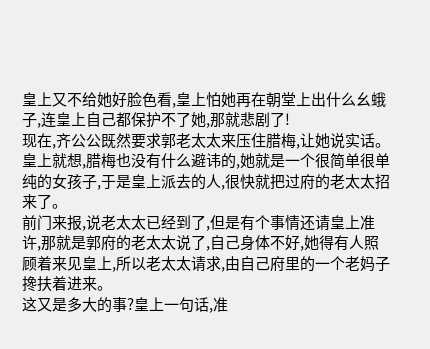皇上又不给她好脸色看,皇上怕她再在朝堂上出什么幺蛾子,连皇上自己都保护不了她,那就悲剧了!
现在,齐公公既然要求郭老太太来压住腊梅,让她说实话。
皇上就想,腊梅也没有什么避讳的,她就是一个很简单很单纯的女孩子,于是皇上派去的人,很快就把过府的老太太招来了。
前门来报,说老太太已经到了,但是有个事情还请皇上准许,那就是郭府的老太太说了,自己身体不好,她得有人照顾着来见皇上,所以老太太请求,由自己府里的一个老妈子搀扶着进来。
这又是多大的事?皇上一句话,准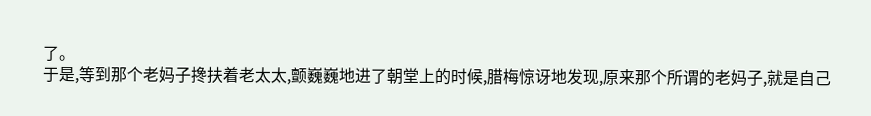了。
于是,等到那个老妈子搀扶着老太太,颤巍巍地进了朝堂上的时候,腊梅惊讶地发现,原来那个所谓的老妈子,就是自己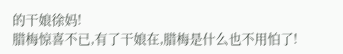的干娘徐妈!
腊梅惊喜不已,有了干娘在,腊梅是什么也不用怕了!